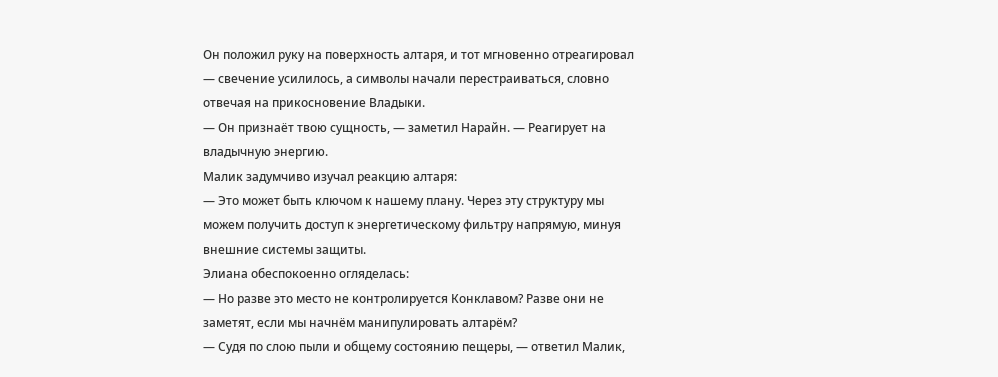Он положил руку на поверхность алтаря, и тот мгновенно отреагировал — свечение усилилось, а символы начали перестраиваться, словно отвечая на прикосновение Владыки.
— Он признаёт твою сущность, — заметил Нарайн. — Реагирует на владычную энергию.
Малик задумчиво изучал реакцию алтаря:
— Это может быть ключом к нашему плану. Через эту структуру мы можем получить доступ к энергетическому фильтру напрямую, минуя внешние системы защиты.
Элиана обеспокоенно огляделась:
— Но разве это место не контролируется Конклавом? Разве они не заметят, если мы начнём манипулировать алтарём?
— Судя по слою пыли и общему состоянию пещеры, — ответил Малик,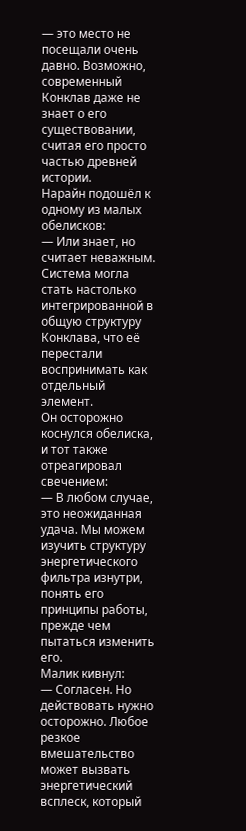— это место не посещали очень давно. Возможно, современный Конклав даже не знает о его существовании, считая его просто частью древней истории.
Нарайн подошёл к одному из малых обелисков:
— Или знает, но считает неважным. Система могла стать настолько интегрированной в общую структуру Конклава, что её перестали воспринимать как отдельный элемент.
Он осторожно коснулся обелиска, и тот также отреагировал свечением:
— В любом случае, это неожиданная удача. Мы можем изучить структуру энергетического фильтра изнутри, понять его принципы работы, прежде чем пытаться изменить его.
Малик кивнул:
— Согласен. Но действовать нужно осторожно. Любое резкое вмешательство может вызвать энергетический всплеск, который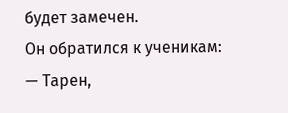будет замечен.
Он обратился к ученикам:
— Тарен,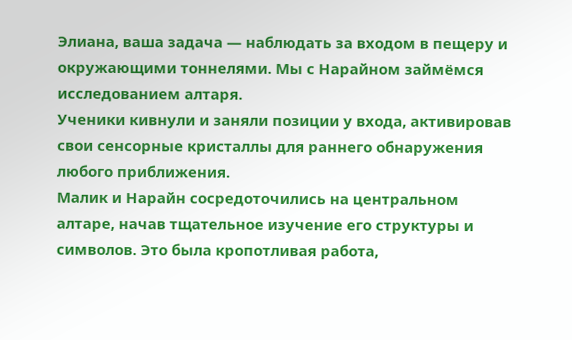Элиана, ваша задача — наблюдать за входом в пещеру и окружающими тоннелями. Мы с Нарайном займёмся исследованием алтаря.
Ученики кивнули и заняли позиции у входа, активировав свои сенсорные кристаллы для раннего обнаружения любого приближения.
Малик и Нарайн сосредоточились на центральном алтаре, начав тщательное изучение его структуры и символов. Это была кропотливая работа,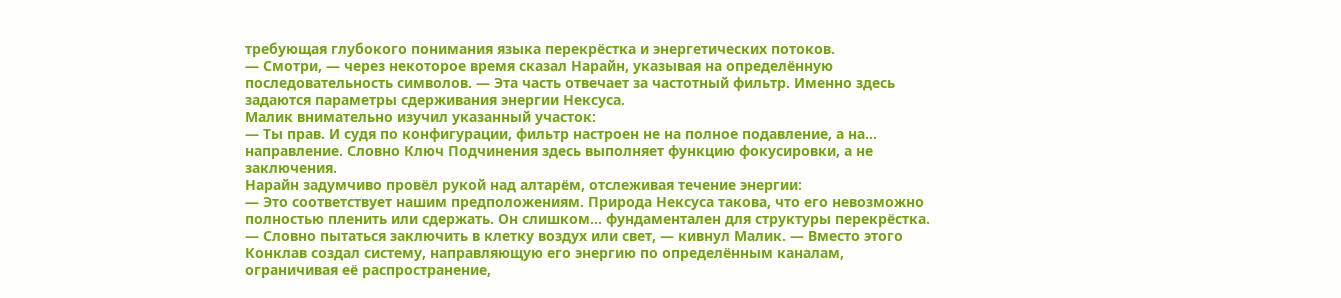требующая глубокого понимания языка перекрёстка и энергетических потоков.
— Смотри, — через некоторое время сказал Нарайн, указывая на определённую последовательность символов. — Эта часть отвечает за частотный фильтр. Именно здесь задаются параметры сдерживания энергии Нексуса.
Малик внимательно изучил указанный участок:
— Ты прав. И судя по конфигурации, фильтр настроен не на полное подавление, а на… направление. Словно Ключ Подчинения здесь выполняет функцию фокусировки, а не заключения.
Нарайн задумчиво провёл рукой над алтарём, отслеживая течение энергии:
— Это соответствует нашим предположениям. Природа Нексуса такова, что его невозможно полностью пленить или сдержать. Он слишком… фундаментален для структуры перекрёстка.
— Словно пытаться заключить в клетку воздух или свет, — кивнул Малик. — Вместо этого Конклав создал систему, направляющую его энергию по определённым каналам, ограничивая её распространение,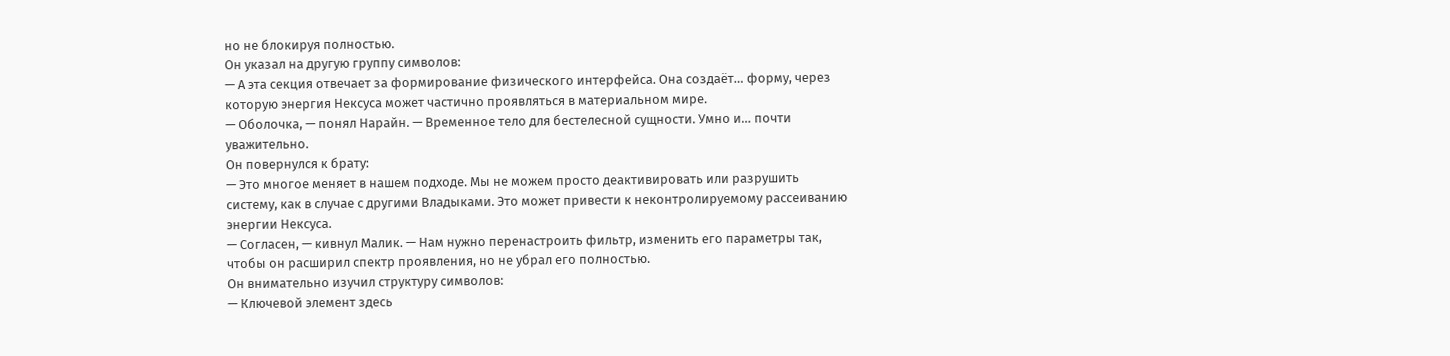но не блокируя полностью.
Он указал на другую группу символов:
— А эта секция отвечает за формирование физического интерфейса. Она создаёт… форму, через которую энергия Нексуса может частично проявляться в материальном мире.
— Оболочка, — понял Нарайн. — Временное тело для бестелесной сущности. Умно и… почти уважительно.
Он повернулся к брату:
— Это многое меняет в нашем подходе. Мы не можем просто деактивировать или разрушить систему, как в случае с другими Владыками. Это может привести к неконтролируемому рассеиванию энергии Нексуса.
— Согласен, — кивнул Малик. — Нам нужно перенастроить фильтр, изменить его параметры так, чтобы он расширил спектр проявления, но не убрал его полностью.
Он внимательно изучил структуру символов:
— Ключевой элемент здесь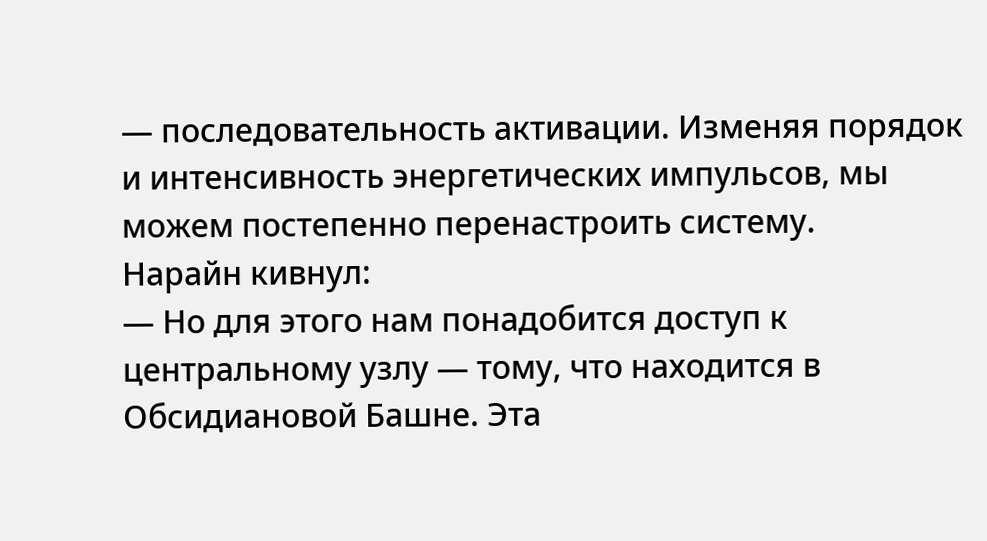— последовательность активации. Изменяя порядок и интенсивность энергетических импульсов, мы можем постепенно перенастроить систему.
Нарайн кивнул:
— Но для этого нам понадобится доступ к центральному узлу — тому, что находится в Обсидиановой Башне. Эта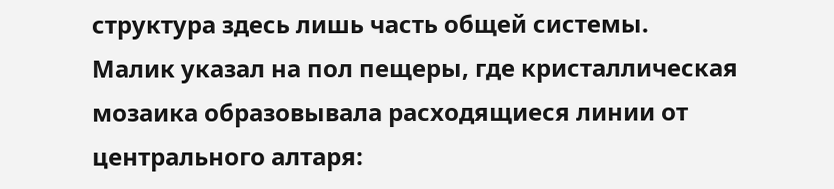структура здесь лишь часть общей системы.
Малик указал на пол пещеры, где кристаллическая мозаика образовывала расходящиеся линии от центрального алтаря: